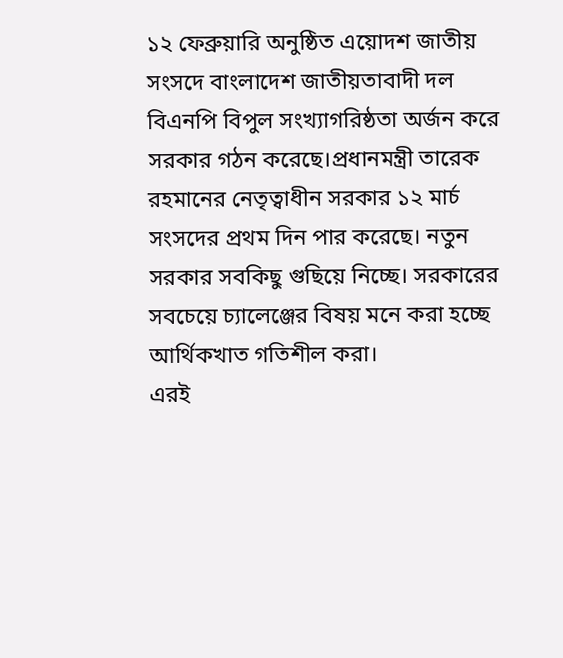১২ ফেব্রুয়ারি অনুষ্ঠিত এয়োদশ জাতীয় সংসদে বাংলাদেশ জাতীয়তাবাদী দল বিএনপি বিপুল সংখ্যাগরিষ্ঠতা অর্জন করে সরকার গঠন করেছে।প্রধানমন্ত্রী তারেক রহমানের নেতৃত্বাধীন সরকার ১২ মার্চ সংসদের প্রথম দিন পার করেছে। নতুন সরকার সবকিছু গুছিয়ে নিচ্ছে। সরকারের সবচেয়ে চ্যালেঞ্জের বিষয় মনে করা হচ্ছে আর্থিকখাত গতিশীল করা।
এরই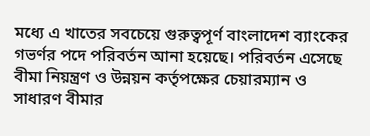মধ্যে এ খাতের সবচেয়ে গুরুত্বপূর্ণ বাংলাদেশ ব্যাংকের গভর্ণর পদে পরিবর্তন আনা হয়েছে। পরিবর্তন এসেছে বীমা নিয়ন্ত্রণ ও উন্নয়ন কর্তৃপক্ষের চেয়ারম্যান ও সাধারণ বীমার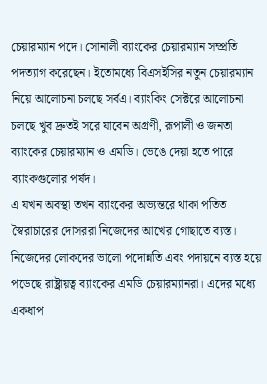চেয়ারম্যান পদে। সোনালী ব্যাংকের চেয়ারম্যান সম্প্রতি পদত্যাগ করেছেন। ইতোমধ্যে বিএসইসির নতুন চেয়ারম্যান নিয়ে আলোচনা চলছে সর্বএ। ব্যাংকিং সেক্টরে আলোচনা চলছে খুব দ্রুতই সরে যাবেন অগ্রণী, রূপালী ও জনতা ব্যাংকের চেয়ারম্যান ও এমডি। ভেঙে দেয়া হতে পারে ব্যাংকগুলোর পর্ষদ।
এ যখন অবস্থা তখন ব্যাংকের অভ্যন্তরে থাকা পতিত স্বৈরাচারের দোসররা নিজেদের আখের গোছাতে ব্যস্ত। নিজেদের লোকদের ভালো পদোন্নতি এবং পদায়নে ব্যস্ত হয়ে পডেছে রাষ্ট্রায়ত্ব ব্যাংকের এমডি চেয়ারম্যানরা। এদের মধ্যে একধাপ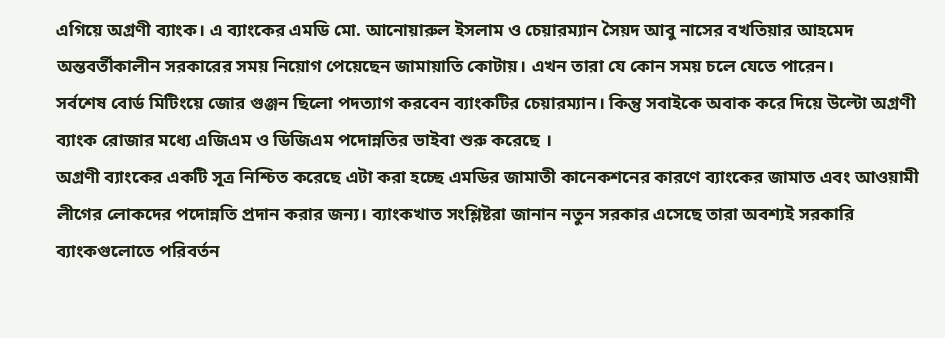এগিয়ে অগ্রণী ব্যাংক। এ ব্যাংকের এমডি মো. আনোয়ারুল ইসলাম ও চেয়ারম্যান সৈয়দ আবু নাসের বখতিয়ার আহমেদ অন্তবর্তীকালীন সরকারের সময় নিয়োগ পেয়েছেন জামায়াতি কোটায়। এখন তারা যে কোন সময় চলে যেতে পারেন।
সর্বশেষ বোর্ড মিটিংয়ে জোর গুঞ্জন ছিলো পদত্যাগ করবেন ব্যাংকটির চেয়ারম্যান। কিন্তু সবাইকে অবাক করে দিয়ে উল্টো অগ্রণী ব্যাংক রোজার মধ্যে এজিএম ও ডিজিএম পদোন্নতির ভাইবা শুরু করেছে ।
অগ্রণী ব্যাংকের একটি সূত্র নিশ্চিত করেছে এটা করা হচ্ছে এমডির জামাতী কানেকশনের কারণে ব্যাংকের জামাত এবং আওয়ামী লীগের লোকদের পদোন্নতি প্রদান করার জন্য। ব্যাংকখাত সংশ্লিষ্টরা জানান নতুন সরকার এসেছে তারা অবশ্যই সরকারি ব্যাংকগুলোতে পরিবর্তন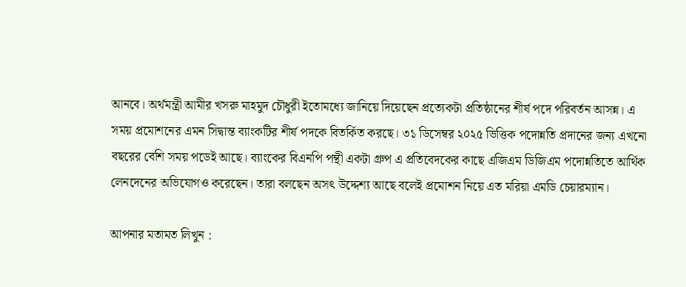আনবে। অর্থমন্ত্রী আমীর খসরু মাহমুদ চৌধুরী ইতোমধ্যে জানিয়ে দিয়েছেন প্রত্যেকটা প্রতিষ্ঠানের শীর্ষ পদে পরিবর্তন আসন্ন। এ সময় প্রমোশনের এমন সিদ্বান্ত ব্যাংকটির শীর্ষ পদকে বিতর্কিত করছে। ৩১ ডিসেম্বর ২০২৫ ভিত্তিক পদোন্নতি প্রদানের জন্য এখনো বছরের বেশি সময় পডেই আছে। ব্যাংকের বিএনপি পন্থী একটা গ্রুপ এ প্রতিবেদকের কাছে এজিএম ডিজিএম পদোন্নতিতে আর্থিক লেনদেনের অভিযোগও করেছেন। তারা বলছেন অসৎ উদ্দেশ্য আছে বলেই প্রমোশন নিয়ে এত মরিয়া এমডি চেয়ারম্যান।

আপনার মতামত লিখুন :